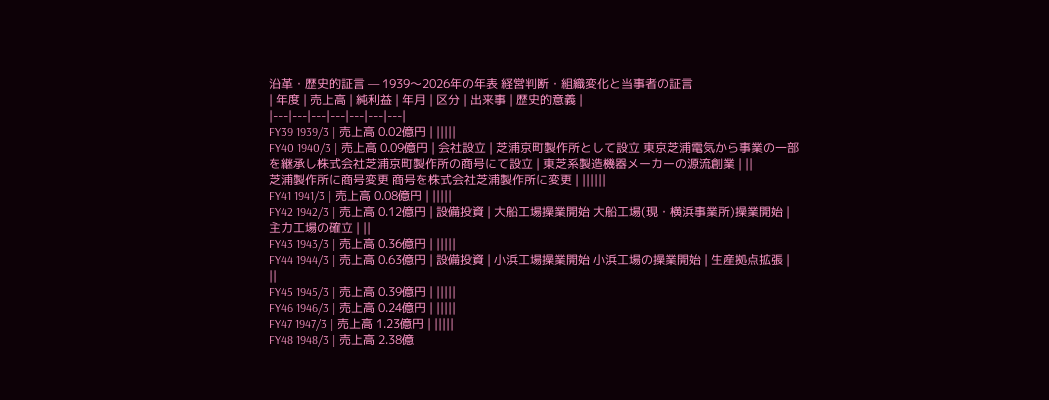沿革・歴史的証言 — 1939〜2026年の年表 経営判断・組織変化と当事者の証言
| 年度 | 売上高 | 純利益 | 年月 | 区分 | 出来事 | 歴史的意義 |
|---|---|---|---|---|---|---|
FY39 1939/3 | 売上高 0.02億円 | |||||
FY40 1940/3 | 売上高 0.09億円 | 会社設立 | 芝浦京町製作所として設立 東京芝浦電気から事業の一部を継承し株式会社芝浦京町製作所の商号にて設立 | 東芝系製造機器メーカーの源流創業 | ||
芝浦製作所に商号変更 商号を株式会社芝浦製作所に変更 | ||||||
FY41 1941/3 | 売上高 0.08億円 | |||||
FY42 1942/3 | 売上高 0.12億円 | 設備投資 | 大船工場操業開始 大船工場(現・横浜事業所)操業開始 | 主力工場の確立 | ||
FY43 1943/3 | 売上高 0.36億円 | |||||
FY44 1944/3 | 売上高 0.63億円 | 設備投資 | 小浜工場操業開始 小浜工場の操業開始 | 生産拠点拡張 | ||
FY45 1945/3 | 売上高 0.39億円 | |||||
FY46 1946/3 | 売上高 0.24億円 | |||||
FY47 1947/3 | 売上高 1.23億円 | |||||
FY48 1948/3 | 売上高 2.38億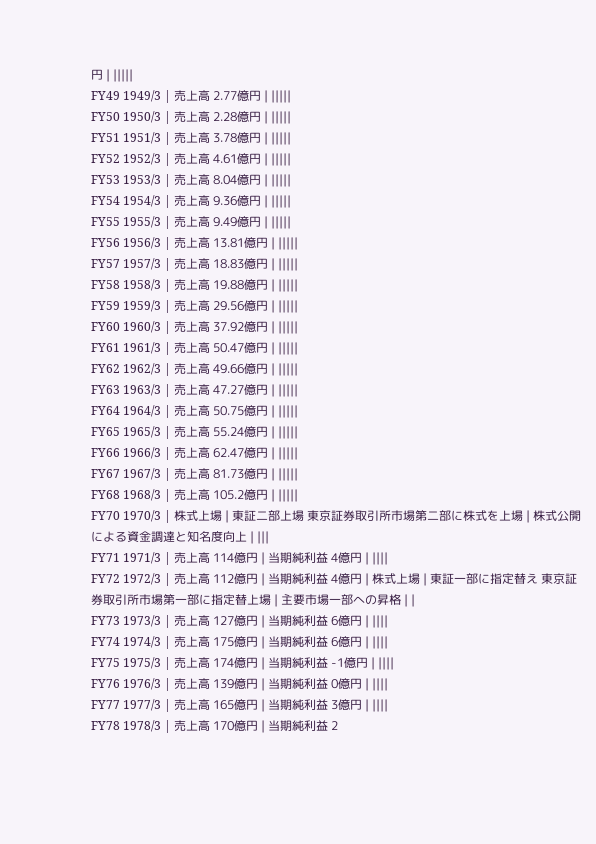円 | |||||
FY49 1949/3 | 売上高 2.77億円 | |||||
FY50 1950/3 | 売上高 2.28億円 | |||||
FY51 1951/3 | 売上高 3.78億円 | |||||
FY52 1952/3 | 売上高 4.61億円 | |||||
FY53 1953/3 | 売上高 8.04億円 | |||||
FY54 1954/3 | 売上高 9.36億円 | |||||
FY55 1955/3 | 売上高 9.49億円 | |||||
FY56 1956/3 | 売上高 13.81億円 | |||||
FY57 1957/3 | 売上高 18.83億円 | |||||
FY58 1958/3 | 売上高 19.88億円 | |||||
FY59 1959/3 | 売上高 29.56億円 | |||||
FY60 1960/3 | 売上高 37.92億円 | |||||
FY61 1961/3 | 売上高 50.47億円 | |||||
FY62 1962/3 | 売上高 49.66億円 | |||||
FY63 1963/3 | 売上高 47.27億円 | |||||
FY64 1964/3 | 売上高 50.75億円 | |||||
FY65 1965/3 | 売上高 55.24億円 | |||||
FY66 1966/3 | 売上高 62.47億円 | |||||
FY67 1967/3 | 売上高 81.73億円 | |||||
FY68 1968/3 | 売上高 105.2億円 | |||||
FY70 1970/3 | 株式上場 | 東証二部上場 東京証券取引所市場第二部に株式を上場 | 株式公開による資金調達と知名度向上 | |||
FY71 1971/3 | 売上高 114億円 | 当期純利益 4億円 | ||||
FY72 1972/3 | 売上高 112億円 | 当期純利益 4億円 | 株式上場 | 東証一部に指定替え 東京証券取引所市場第一部に指定替上場 | 主要市場一部への昇格 | |
FY73 1973/3 | 売上高 127億円 | 当期純利益 6億円 | ||||
FY74 1974/3 | 売上高 175億円 | 当期純利益 6億円 | ||||
FY75 1975/3 | 売上高 174億円 | 当期純利益 -1億円 | ||||
FY76 1976/3 | 売上高 139億円 | 当期純利益 0億円 | ||||
FY77 1977/3 | 売上高 165億円 | 当期純利益 3億円 | ||||
FY78 1978/3 | 売上高 170億円 | 当期純利益 2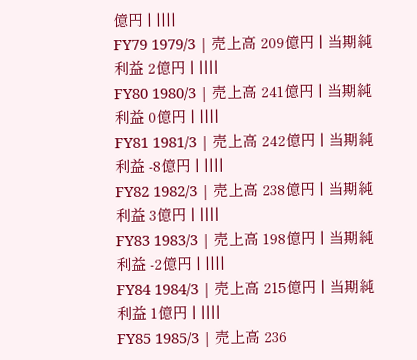億円 | ||||
FY79 1979/3 | 売上高 209億円 | 当期純利益 2億円 | ||||
FY80 1980/3 | 売上高 241億円 | 当期純利益 0億円 | ||||
FY81 1981/3 | 売上高 242億円 | 当期純利益 -8億円 | ||||
FY82 1982/3 | 売上高 238億円 | 当期純利益 3億円 | ||||
FY83 1983/3 | 売上高 198億円 | 当期純利益 -2億円 | ||||
FY84 1984/3 | 売上高 215億円 | 当期純利益 1億円 | ||||
FY85 1985/3 | 売上高 236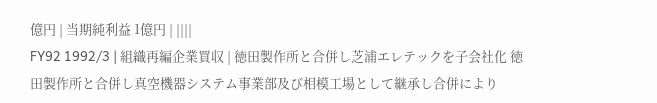億円 | 当期純利益 1億円 | ||||
FY92 1992/3 | 組織再編企業買収 | 徳田製作所と合併し芝浦エレテックを子会社化 徳田製作所と合併し真空機器システム事業部及び相模工場として継承し合併により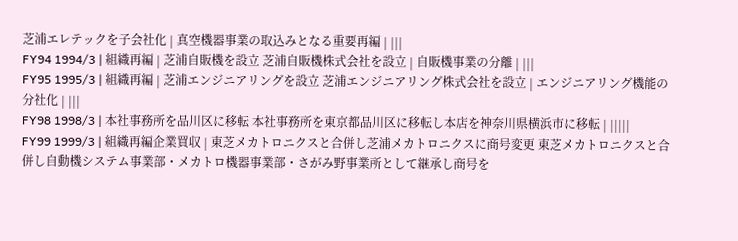芝浦エレテックを子会社化 | 真空機器事業の取込みとなる重要再編 | |||
FY94 1994/3 | 組織再編 | 芝浦自販機を設立 芝浦自販機株式会社を設立 | 自販機事業の分離 | |||
FY95 1995/3 | 組織再編 | 芝浦エンジニアリングを設立 芝浦エンジニアリング株式会社を設立 | エンジニアリング機能の分社化 | |||
FY98 1998/3 | 本社事務所を品川区に移転 本社事務所を東京都品川区に移転し本店を神奈川県横浜市に移転 | |||||
FY99 1999/3 | 組織再編企業買収 | 東芝メカトロニクスと合併し芝浦メカトロニクスに商号変更 東芝メカトロニクスと合併し自動機システム事業部・メカトロ機器事業部・さがみ野事業所として継承し商号を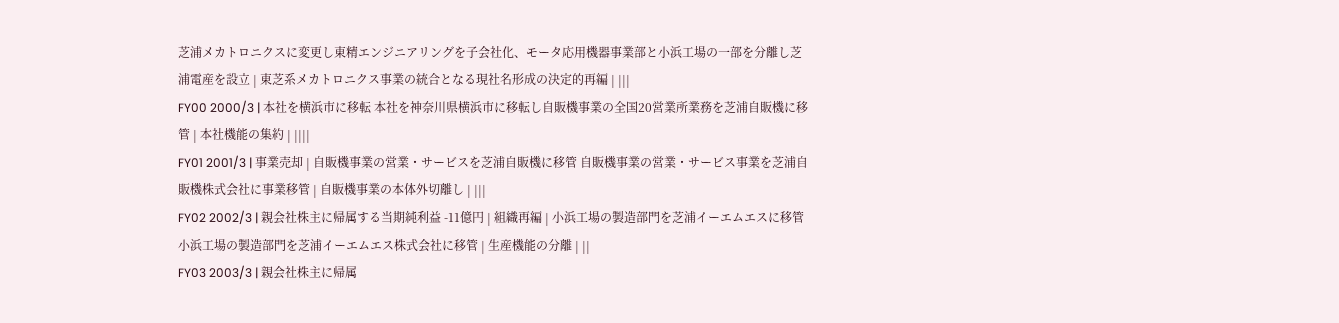芝浦メカトロニクスに変更し東精エンジニアリングを子会社化、モータ応用機器事業部と小浜工場の一部を分離し芝浦電産を設立 | 東芝系メカトロニクス事業の統合となる現社名形成の決定的再編 | |||
FY00 2000/3 | 本社を横浜市に移転 本社を神奈川県横浜市に移転し自販機事業の全国20営業所業務を芝浦自販機に移管 | 本社機能の集約 | ||||
FY01 2001/3 | 事業売却 | 自販機事業の営業・サービスを芝浦自販機に移管 自販機事業の営業・サービス事業を芝浦自販機株式会社に事業移管 | 自販機事業の本体外切離し | |||
FY02 2002/3 | 親会社株主に帰属する当期純利益 -11億円 | 組織再編 | 小浜工場の製造部門を芝浦イーエムエスに移管 小浜工場の製造部門を芝浦イーエムエス株式会社に移管 | 生産機能の分離 | ||
FY03 2003/3 | 親会社株主に帰属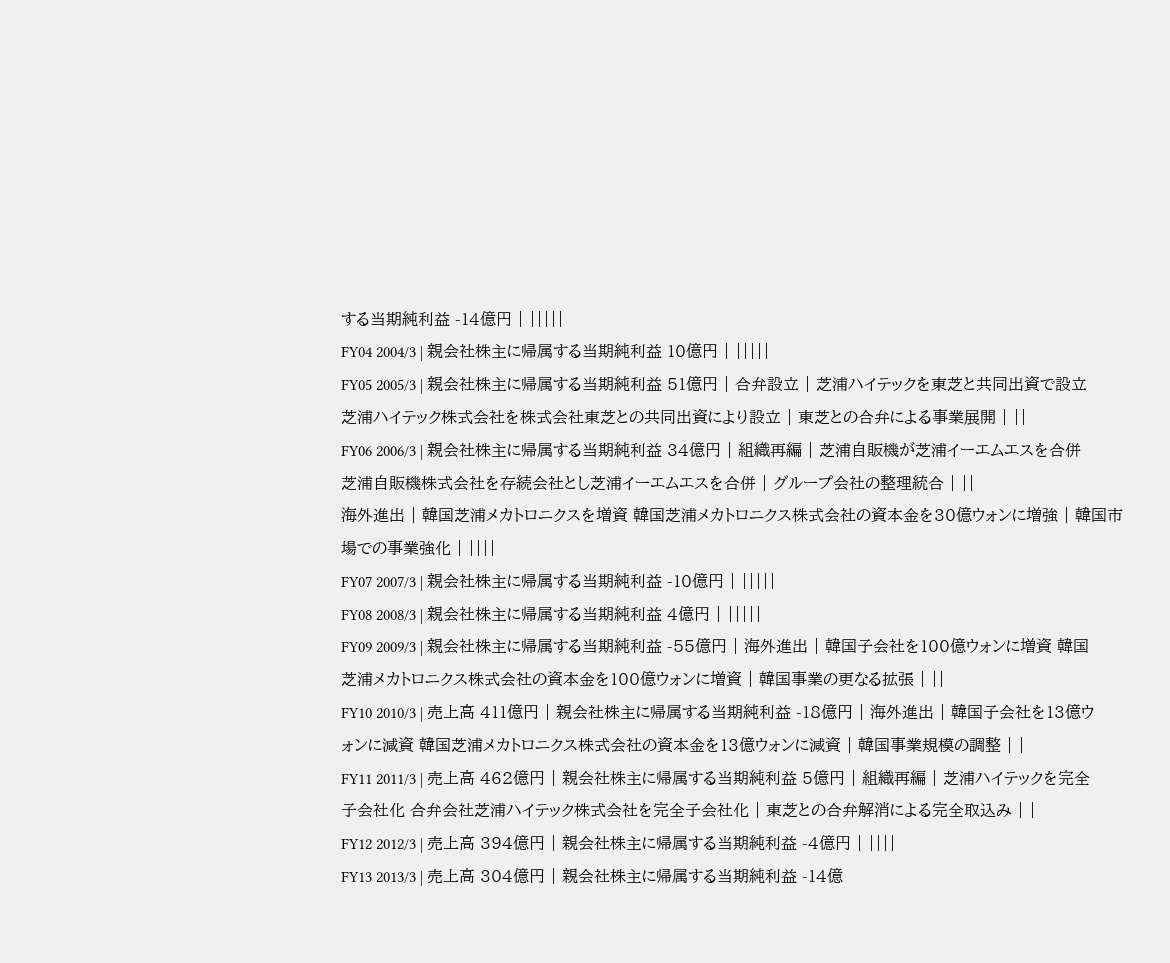する当期純利益 -14億円 | |||||
FY04 2004/3 | 親会社株主に帰属する当期純利益 10億円 | |||||
FY05 2005/3 | 親会社株主に帰属する当期純利益 51億円 | 合弁設立 | 芝浦ハイテックを東芝と共同出資で設立 芝浦ハイテック株式会社を株式会社東芝との共同出資により設立 | 東芝との合弁による事業展開 | ||
FY06 2006/3 | 親会社株主に帰属する当期純利益 34億円 | 組織再編 | 芝浦自販機が芝浦イーエムエスを合併 芝浦自販機株式会社を存続会社とし芝浦イーエムエスを合併 | グループ会社の整理統合 | ||
海外進出 | 韓国芝浦メカトロニクスを増資 韓国芝浦メカトロニクス株式会社の資本金を30億ウォンに増強 | 韓国市場での事業強化 | ||||
FY07 2007/3 | 親会社株主に帰属する当期純利益 -10億円 | |||||
FY08 2008/3 | 親会社株主に帰属する当期純利益 4億円 | |||||
FY09 2009/3 | 親会社株主に帰属する当期純利益 -55億円 | 海外進出 | 韓国子会社を100億ウォンに増資 韓国芝浦メカトロニクス株式会社の資本金を100億ウォンに増資 | 韓国事業の更なる拡張 | ||
FY10 2010/3 | 売上高 411億円 | 親会社株主に帰属する当期純利益 -18億円 | 海外進出 | 韓国子会社を13億ウォンに減資 韓国芝浦メカトロニクス株式会社の資本金を13億ウォンに減資 | 韓国事業規模の調整 | |
FY11 2011/3 | 売上高 462億円 | 親会社株主に帰属する当期純利益 5億円 | 組織再編 | 芝浦ハイテックを完全子会社化 合弁会社芝浦ハイテック株式会社を完全子会社化 | 東芝との合弁解消による完全取込み | |
FY12 2012/3 | 売上高 394億円 | 親会社株主に帰属する当期純利益 -4億円 | ||||
FY13 2013/3 | 売上高 304億円 | 親会社株主に帰属する当期純利益 -14億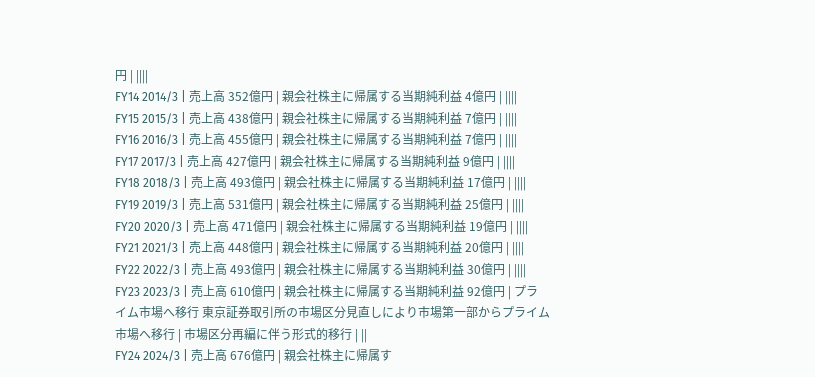円 | ||||
FY14 2014/3 | 売上高 352億円 | 親会社株主に帰属する当期純利益 4億円 | ||||
FY15 2015/3 | 売上高 438億円 | 親会社株主に帰属する当期純利益 7億円 | ||||
FY16 2016/3 | 売上高 455億円 | 親会社株主に帰属する当期純利益 7億円 | ||||
FY17 2017/3 | 売上高 427億円 | 親会社株主に帰属する当期純利益 9億円 | ||||
FY18 2018/3 | 売上高 493億円 | 親会社株主に帰属する当期純利益 17億円 | ||||
FY19 2019/3 | 売上高 531億円 | 親会社株主に帰属する当期純利益 25億円 | ||||
FY20 2020/3 | 売上高 471億円 | 親会社株主に帰属する当期純利益 19億円 | ||||
FY21 2021/3 | 売上高 448億円 | 親会社株主に帰属する当期純利益 20億円 | ||||
FY22 2022/3 | 売上高 493億円 | 親会社株主に帰属する当期純利益 30億円 | ||||
FY23 2023/3 | 売上高 610億円 | 親会社株主に帰属する当期純利益 92億円 | プライム市場へ移行 東京証券取引所の市場区分見直しにより市場第一部からプライム市場へ移行 | 市場区分再編に伴う形式的移行 | ||
FY24 2024/3 | 売上高 676億円 | 親会社株主に帰属す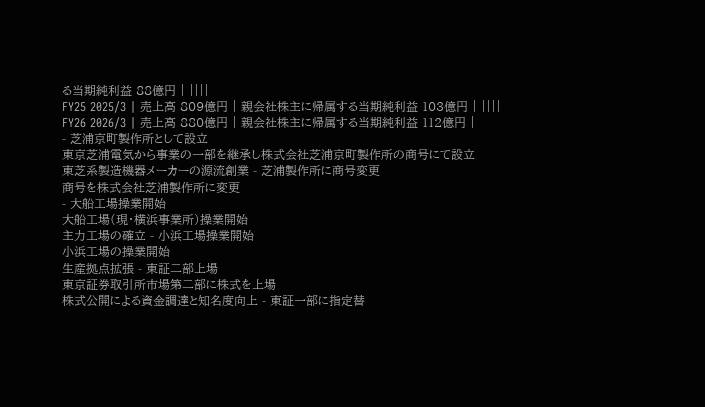る当期純利益 88億円 | ||||
FY25 2025/3 | 売上高 809億円 | 親会社株主に帰属する当期純利益 103億円 | ||||
FY26 2026/3 | 売上高 880億円 | 親会社株主に帰属する当期純利益 112億円 |
- 芝浦京町製作所として設立
東京芝浦電気から事業の一部を継承し株式会社芝浦京町製作所の商号にて設立
東芝系製造機器メーカーの源流創業 - 芝浦製作所に商号変更
商号を株式会社芝浦製作所に変更
- 大船工場操業開始
大船工場(現・横浜事業所)操業開始
主力工場の確立 - 小浜工場操業開始
小浜工場の操業開始
生産拠点拡張 - 東証二部上場
東京証券取引所市場第二部に株式を上場
株式公開による資金調達と知名度向上 - 東証一部に指定替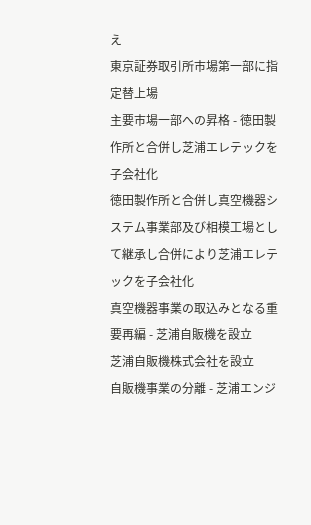え
東京証券取引所市場第一部に指定替上場
主要市場一部への昇格 - 徳田製作所と合併し芝浦エレテックを子会社化
徳田製作所と合併し真空機器システム事業部及び相模工場として継承し合併により芝浦エレテックを子会社化
真空機器事業の取込みとなる重要再編 - 芝浦自販機を設立
芝浦自販機株式会社を設立
自販機事業の分離 - 芝浦エンジ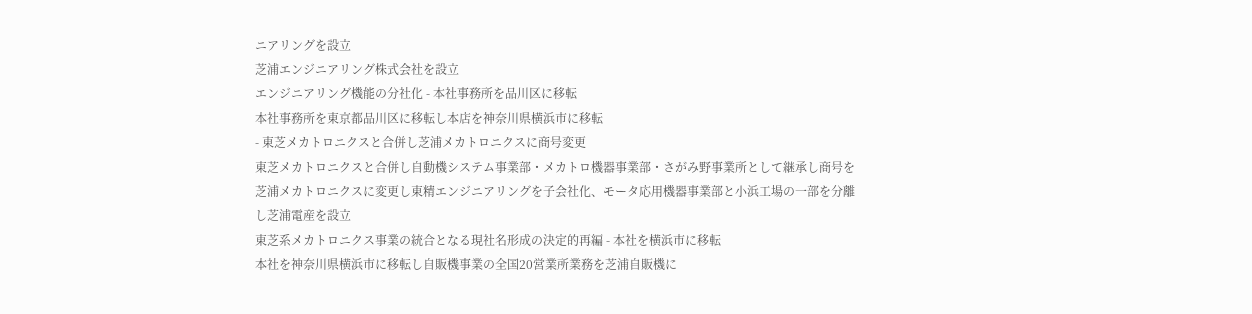ニアリングを設立
芝浦エンジニアリング株式会社を設立
エンジニアリング機能の分社化 - 本社事務所を品川区に移転
本社事務所を東京都品川区に移転し本店を神奈川県横浜市に移転
- 東芝メカトロニクスと合併し芝浦メカトロニクスに商号変更
東芝メカトロニクスと合併し自動機システム事業部・メカトロ機器事業部・さがみ野事業所として継承し商号を芝浦メカトロニクスに変更し東精エンジニアリングを子会社化、モータ応用機器事業部と小浜工場の一部を分離し芝浦電産を設立
東芝系メカトロニクス事業の統合となる現社名形成の決定的再編 - 本社を横浜市に移転
本社を神奈川県横浜市に移転し自販機事業の全国20営業所業務を芝浦自販機に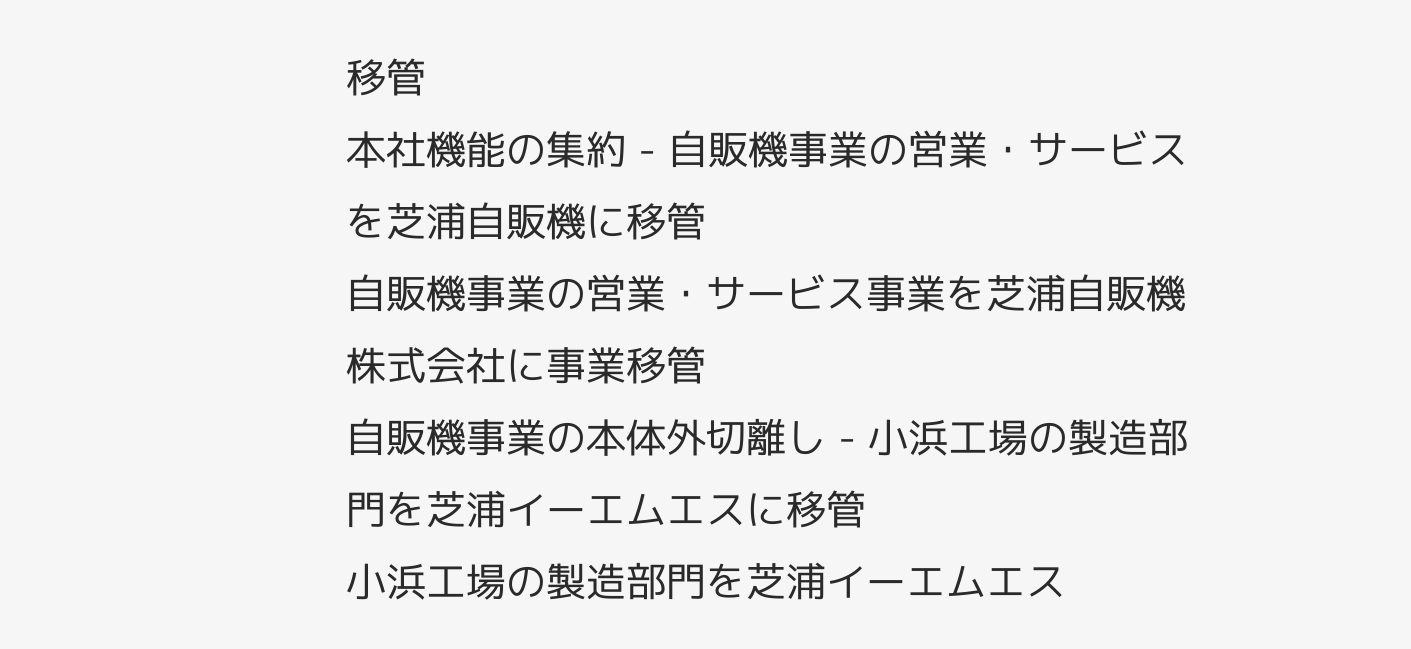移管
本社機能の集約 - 自販機事業の営業・サービスを芝浦自販機に移管
自販機事業の営業・サービス事業を芝浦自販機株式会社に事業移管
自販機事業の本体外切離し - 小浜工場の製造部門を芝浦イーエムエスに移管
小浜工場の製造部門を芝浦イーエムエス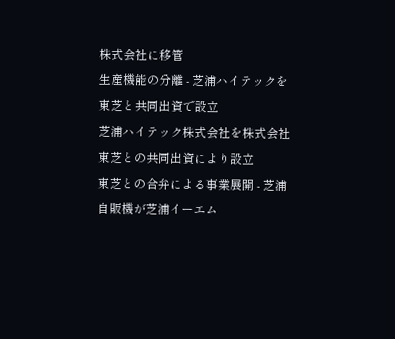株式会社に移管
生産機能の分離 - 芝浦ハイテックを東芝と共同出資で設立
芝浦ハイテック株式会社を株式会社東芝との共同出資により設立
東芝との合弁による事業展開 - 芝浦自販機が芝浦イーエム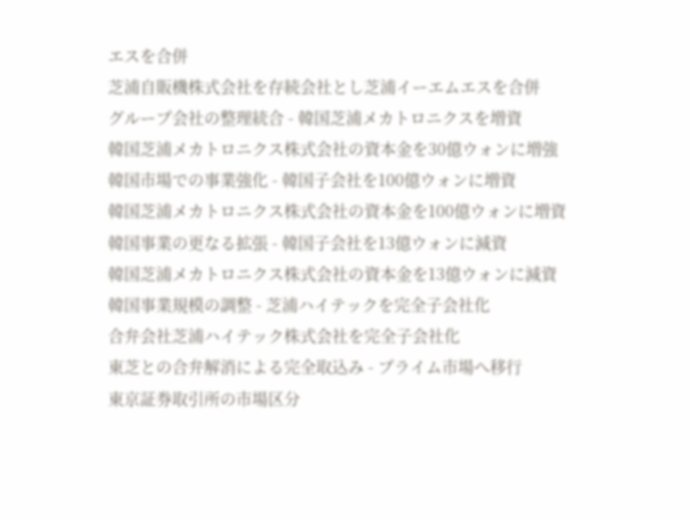エスを合併
芝浦自販機株式会社を存続会社とし芝浦イーエムエスを合併
グループ会社の整理統合 - 韓国芝浦メカトロニクスを増資
韓国芝浦メカトロニクス株式会社の資本金を30億ウォンに増強
韓国市場での事業強化 - 韓国子会社を100億ウォンに増資
韓国芝浦メカトロニクス株式会社の資本金を100億ウォンに増資
韓国事業の更なる拡張 - 韓国子会社を13億ウォンに減資
韓国芝浦メカトロニクス株式会社の資本金を13億ウォンに減資
韓国事業規模の調整 - 芝浦ハイテックを完全子会社化
合弁会社芝浦ハイテック株式会社を完全子会社化
東芝との合弁解消による完全取込み - プライム市場へ移行
東京証券取引所の市場区分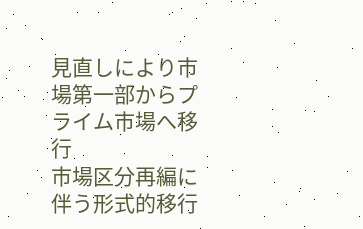見直しにより市場第一部からプライム市場へ移行
市場区分再編に伴う形式的移行